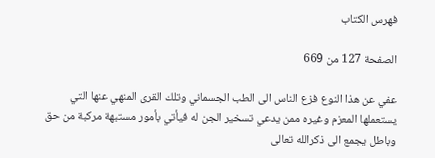فهرس الكتاب

الصفحة 127 من 669

عفي عن هذا النوع فزع الناس الى الطب الجسماني وتلك القرى المنهي عنها التي يستعملها المعزم وغيره ممن يدعي تسخير الجن له فيأتي بأمور مستبهة مركبة من حق وباطل يجمع الى ذكرالله تعالى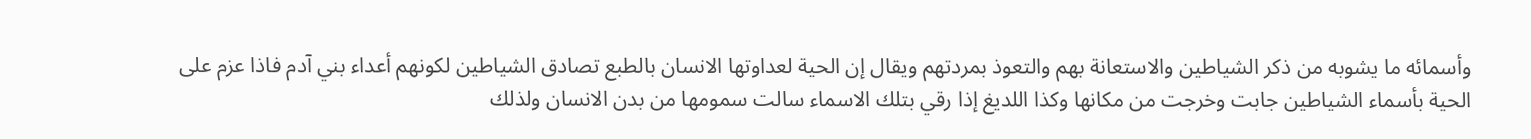وأسمائه ما يشوبه من ذكر الشياطين والاستعانة بهم والتعوذ بمردتهم ويقال إن الحية لعداوتها الانسان بالطبع تصادق الشياطين لكونهم أعداء بني آدم فاذا عزم على الحية بأسماء الشياطين جابت وخرجت من مكانها وكذا اللديغ إذا رقي بتلك الاسماء سالت سمومها من بدن الانسان ولذلك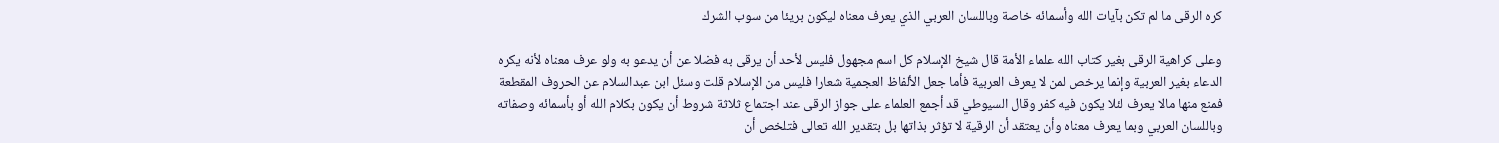كره الرقى ما لم تكن بآيات الله وأسمائه خاصة وباللسان العربي الذي يعرف معناه ليكون بريئا من سوب الشرك

وعلى كراهية الرقى بغير كتاب الله علماء الأمة قال شيخ الإسلام كل اسم مجهول فليس لأحد أن يرقى به فضلا عن أن يدعو به ولو عرف معناه لأنه يكره الدعاء بغير العربية وإنما يرخص لمن لا يعرف العربية فأما جعل الألفاظ العجمية شعارا فليس من الإسلام قلت وسئل ابن عبدالسلام عن الحروف المقطعة فمنع منها مالا يعرف لئلا يكون فيه كفر وقال السيوطي قد أجمع العلماء على جواز الرقى عند اجتماع ثلاثة شروط أن يكون بكلام الله أو بأسمائه وصفاته وباللسان العربي وبما يعرف معناه وأن يعتقد أن الرقية لا تؤثر بذاتها بل بتقدير الله تعالى فتلخص أن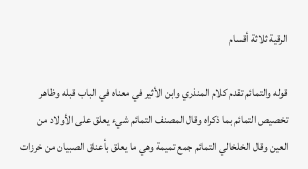الرقية ثلاثة أقسام

قوله والتمائم تقدم كلام المنذري وابن الأثير في معناه في الباب قبله وظاهر تخصيص التمائم بما ذكراه وقال المصنف التمائم شيء يعلق على الأولاد من العين وقال الخلخالي التمائم جمع تميمة وهي ما يعلق بأعناق الصبيان من خرزات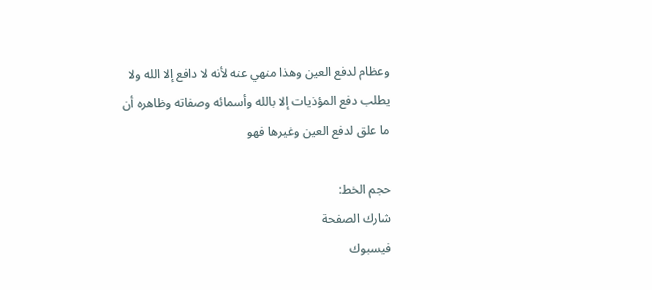وعظام لدفع العين وهذا منهي عنه لأنه لا دافع إلا الله ولا يطلب دفع المؤذيات إلا بالله وأسمائه وصفاته وظاهره أن ما علق لدفع العين وغيرها فهو

حجم الخط:
شارك الصفحة
فيسبوك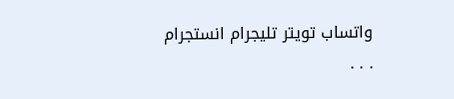واتساب تويتر تليجرام انستجرام
. . .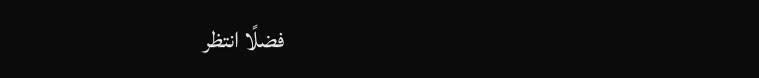فضلًا انتظر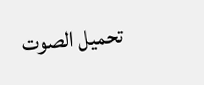تحميل الصوت